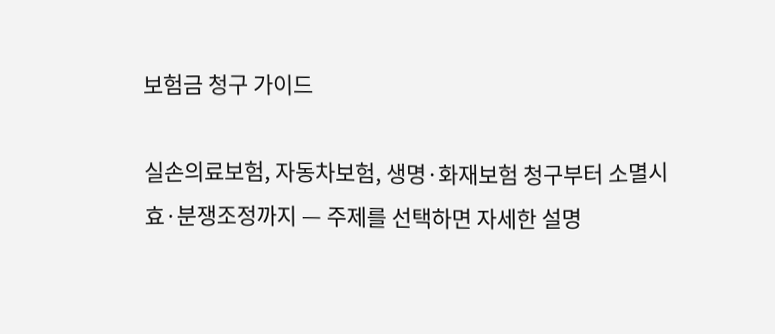보험금 청구 가이드

실손의료보험, 자동차보험, 생명·화재보험 청구부터 소멸시효·분쟁조정까지 — 주제를 선택하면 자세한 설명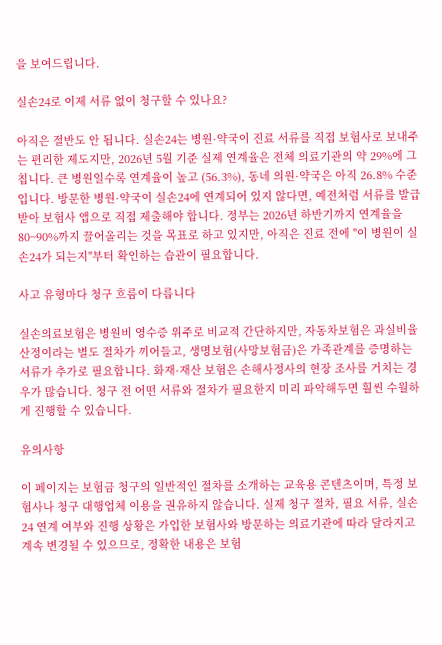을 보여드립니다.

실손24로 이제 서류 없이 청구할 수 있나요?

아직은 절반도 안 됩니다. 실손24는 병원·약국이 진료 서류를 직접 보험사로 보내주는 편리한 제도지만, 2026년 5월 기준 실제 연계율은 전체 의료기관의 약 29%에 그칩니다. 큰 병원일수록 연계율이 높고 (56.3%), 동네 의원·약국은 아직 26.8% 수준입니다. 방문한 병원·약국이 실손24에 연계되어 있지 않다면, 예전처럼 서류를 발급받아 보험사 앱으로 직접 제출해야 합니다. 정부는 2026년 하반기까지 연계율을 80~90%까지 끌어올리는 것을 목표로 하고 있지만, 아직은 진료 전에 "이 병원이 실손24가 되는지"부터 확인하는 습관이 필요합니다.

사고 유형마다 청구 흐름이 다릅니다

실손의료보험은 병원비 영수증 위주로 비교적 간단하지만, 자동차보험은 과실비율 산정이라는 별도 절차가 끼어들고, 생명보험(사망보험금)은 가족관계를 증명하는 서류가 추가로 필요합니다. 화재·재산 보험은 손해사정사의 현장 조사를 거치는 경우가 많습니다. 청구 전 어떤 서류와 절차가 필요한지 미리 파악해두면 훨씬 수월하게 진행할 수 있습니다.

유의사항

이 페이지는 보험금 청구의 일반적인 절차를 소개하는 교육용 콘텐츠이며, 특정 보험사나 청구 대행업체 이용을 권유하지 않습니다. 실제 청구 절차, 필요 서류, 실손24 연계 여부와 진행 상황은 가입한 보험사와 방문하는 의료기관에 따라 달라지고 계속 변경될 수 있으므로, 정확한 내용은 보험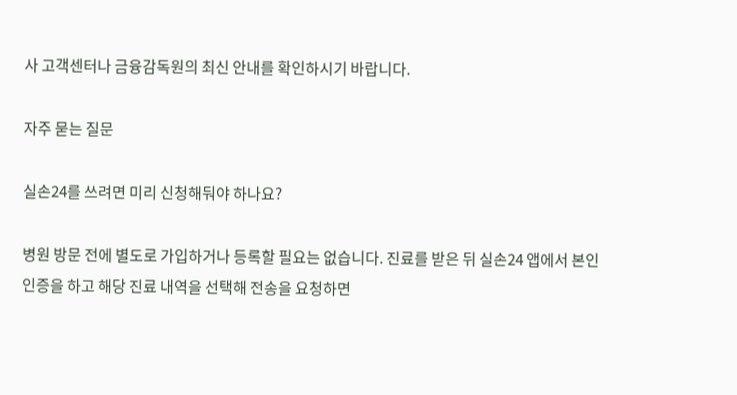사 고객센터나 금융감독원의 최신 안내를 확인하시기 바랍니다.

자주 묻는 질문

실손24를 쓰려면 미리 신청해둬야 하나요?

병원 방문 전에 별도로 가입하거나 등록할 필요는 없습니다. 진료를 받은 뒤 실손24 앱에서 본인 인증을 하고 해당 진료 내역을 선택해 전송을 요청하면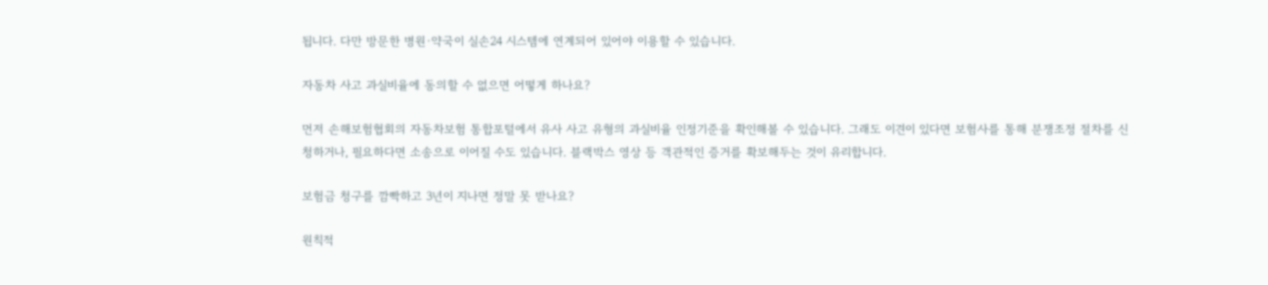됩니다. 다만 방문한 병원·약국이 실손24 시스템에 연계되어 있어야 이용할 수 있습니다.

자동차 사고 과실비율에 동의할 수 없으면 어떻게 하나요?

먼저 손해보험협회의 자동차보험 통합포털에서 유사 사고 유형의 과실비율 인정기준을 확인해볼 수 있습니다. 그래도 이견이 있다면 보험사를 통해 분쟁조정 절차를 신청하거나, 필요하다면 소송으로 이어질 수도 있습니다. 블랙박스 영상 등 객관적인 증거를 확보해두는 것이 유리합니다.

보험금 청구를 깜빡하고 3년이 지나면 정말 못 받나요?

원칙적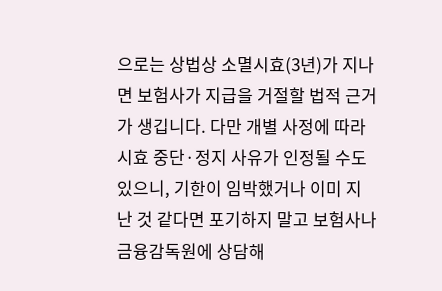으로는 상법상 소멸시효(3년)가 지나면 보험사가 지급을 거절할 법적 근거가 생깁니다. 다만 개별 사정에 따라 시효 중단·정지 사유가 인정될 수도 있으니, 기한이 임박했거나 이미 지난 것 같다면 포기하지 말고 보험사나 금융감독원에 상담해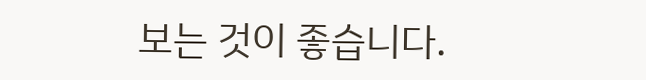보는 것이 좋습니다.